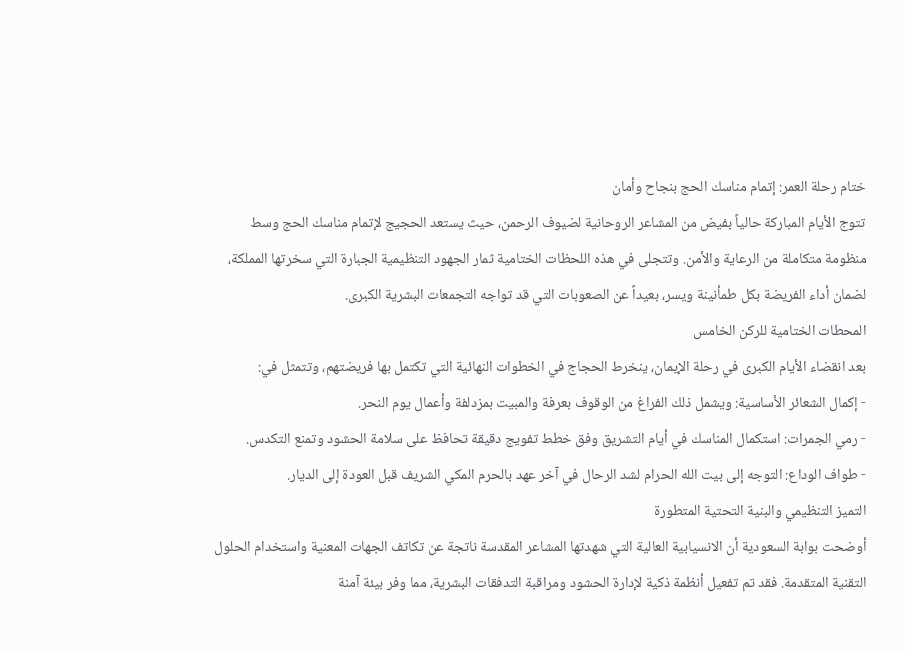ختام رحلة العمر: إتمام مناسك الحج بنجاح وأمان
تتوج الأيام المباركة حالياً بفيض من المشاعر الروحانية لضيوف الرحمن، حيث يستعد الحجيج لإتمام مناسك الحج وسط منظومة متكاملة من الرعاية والأمن. وتتجلى في هذه اللحظات الختامية ثمار الجهود التنظيمية الجبارة التي سخرتها المملكة، لضمان أداء الفريضة بكل طمأنينة ويسر، بعيداً عن الصعوبات التي قد تواجه التجمعات البشرية الكبرى.
المحطات الختامية للركن الخامس
بعد انقضاء الأيام الكبرى في رحلة الإيمان، ينخرط الحجاج في الخطوات النهائية التي تكتمل بها فريضتهم، وتتمثل في:
- إكمال الشعائر الأساسية: ويشمل ذلك الفراغ من الوقوف بعرفة والمبيت بمزدلفة وأعمال يوم النحر.
- رمي الجمرات: استكمال المناسك في أيام التشريق وفق خطط تفويج دقيقة تحافظ على سلامة الحشود وتمنع التكدس.
- طواف الوداع: التوجه إلى بيت الله الحرام لشد الرحال في آخر عهد بالحرم المكي الشريف قبل العودة إلى الديار.
التميز التنظيمي والبنية التحتية المتطورة
أوضحت بوابة السعودية أن الانسيابية العالية التي شهدتها المشاعر المقدسة ناتجة عن تكاتف الجهات المعنية واستخدام الحلول التقنية المتقدمة. فقد تم تفعيل أنظمة ذكية لإدارة الحشود ومراقبة التدفقات البشرية، مما وفر بيئة آمنة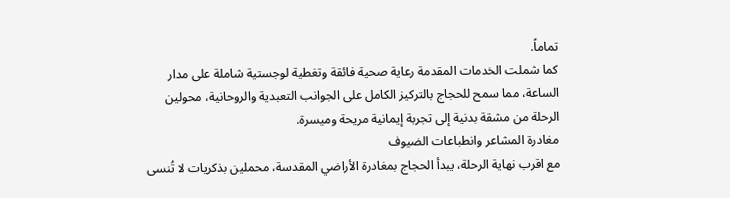تماماً.
كما شملت الخدمات المقدمة رعاية صحية فائقة وتغطية لوجستية شاملة على مدار الساعة، مما سمح للحجاج بالتركيز الكامل على الجوانب التعبدية والروحانية، محولين الرحلة من مشقة بدنية إلى تجربة إيمانية مريحة وميسرة.
مغادرة المشاعر وانطباعات الضيوف
مع اقرب نهاية الرحلة، يبدأ الحجاج بمغادرة الأراضي المقدسة، محملين بذكريات لا تُنسى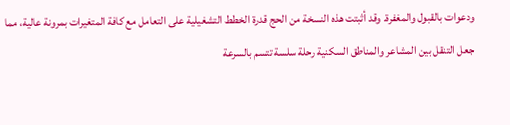ودعوات بالقبول والمغفرة. وقد أثبتت هذه النسخة من الحج قدرة الخطط التشغيلية على التعامل مع كافة المتغيرات بمرونة عالية، مما جعل التنقل بين المشاعر والمناطق السكنية رحلة سلسة تتسم بالسرعة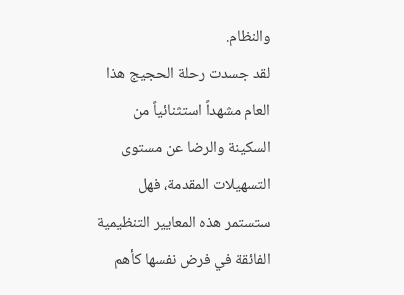والنظام.
لقد جسدت رحلة الحجيج هذا العام مشهداً استثنائياً من السكينة والرضا عن مستوى التسهيلات المقدمة، فهل ستستمر هذه المعايير التنظيمية الفائقة في فرض نفسها كأهم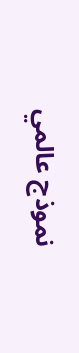نموذج عالمي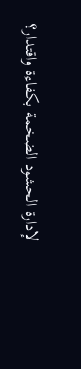لإدارة الحشود الضخمة بكفاءة واقتدار؟